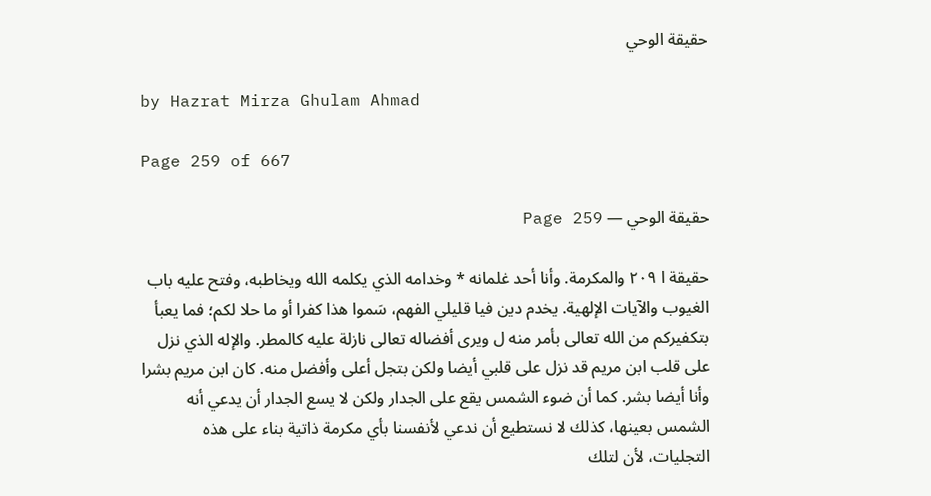حقيقة الوحي

by Hazrat Mirza Ghulam Ahmad

Page 259 of 667

حقيقة الوحي — Page 259

حقيقة ا ۲۰۹ والمكرمة. وأنا أحد غلمانه * وخدامه الذي يكلمه الله ويخاطبه، وفتح عليه باب الغيوب والآيات الإلهية. يخدم دين فيا قليلي الفهم، سَموا هذا كفرا أو ما حلا لكم؛ فما يعبأ بتكفيركم من الله تعالى بأمر منه ل ويرى أفضاله تعالى نازلة عليه كالمطر. والإله الذي نزل على قلب ابن مريم قد نزل على قلبي أيضا ولكن بتجل أعلى وأفضل منه. كان ابن مريم بشرا وأنا أيضا بشر. كما أن ضوء الشمس يقع على الجدار ولكن لا يسع الجدار أن يدعي أنه الشمس بعينها، كذلك لا نستطيع أن ندعي لأنفسنا بأي مكرمة ذاتية بناء على هذه التجليات، لأن لتلك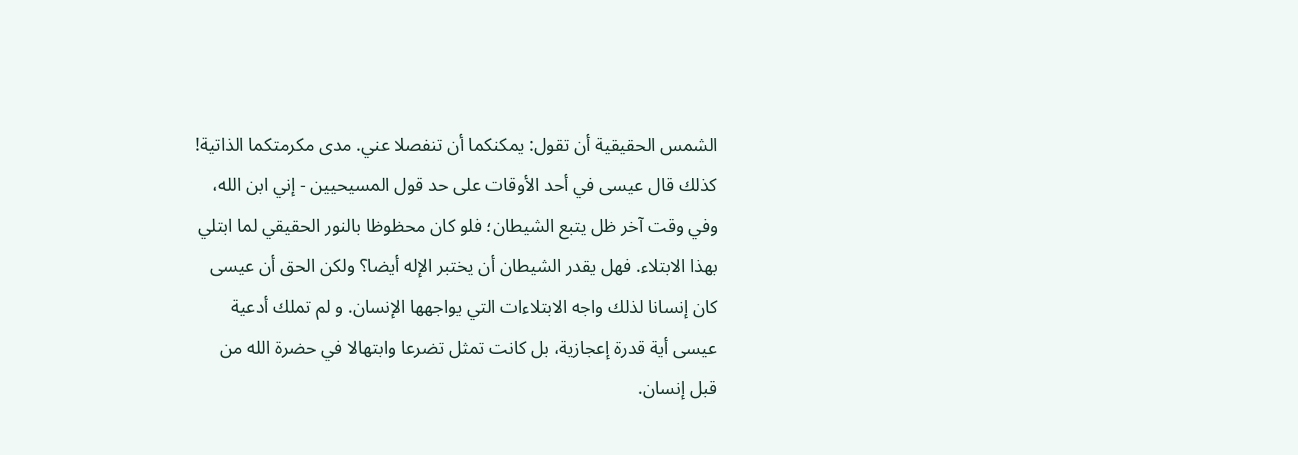الشمس الحقيقية أن تقول: يمكنكما أن تنفصلا عني. مدى مكرمتكما الذاتية! كذلك قال عيسى في أحد الأوقات على حد قول المسيحيين - إني ابن الله، وفي وقت آخر ظل يتبع الشيطان؛ فلو كان محظوظا بالنور الحقيقي لما ابتلي بهذا الابتلاء. فهل يقدر الشيطان أن يختبر الإله أيضا؟ ولكن الحق أن عيسى كان إنسانا لذلك واجه الابتلاءات التي يواجهها الإنسان. و لم تملك أدعية عيسى أية قدرة إعجازية، بل كانت تمثل تضرعا وابتهالا في حضرة الله من قبل إنسان.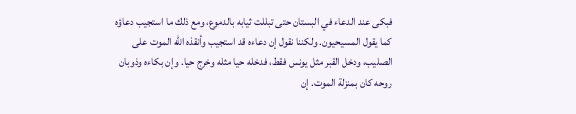فبكى عند الدعاء في البستان حتى تبللت ثيابه بالدموع، ومع ذلك ما استجيب دعاؤه كما يقول المسيحيون. ولكننا نقول إن دعاءه قد استجيب وأنقذه الله الموت على الصليب، ودخل القبر مثل يونس فقط، فدخله حيا مثله وخرج حيا. وإن بكاءه وذوبان روحه كان بمنزلة الموت. إن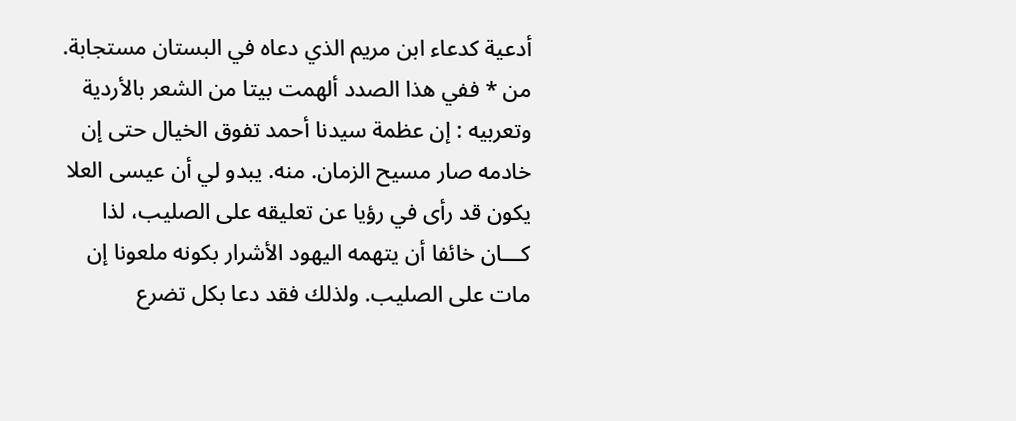أدعية كدعاء ابن مريم الذي دعاه في البستان مستجابة. من * ففي هذا الصدد ألهمت بيتا من الشعر بالأردية وتعربيه : إن عظمة سيدنا أحمد تفوق الخيال حتى إن خادمه صار مسيح الزمان. منه. يبدو لي أن عیسی العلا يكون قد رأى في رؤيا عن تعليقه على الصليب، لذا كـــان خائفا أن يتهمه اليهود الأشرار بكونه ملعونا إن مات على الصليب. ولذلك فقد دعا بكل تضرع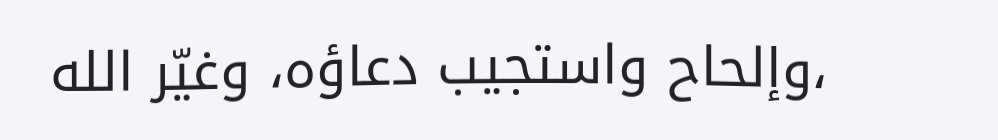،وإلحاح واستجيب دعاؤه، وغيّر الله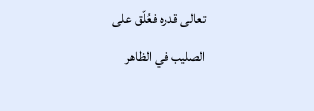تعالى قدره فعُلّق على الصليب في الظاهر